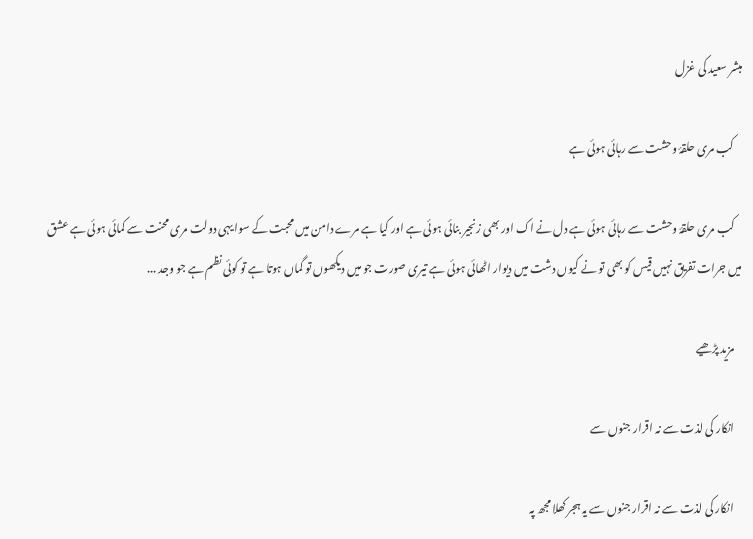مبشر سعید کی غزل

    کب مری حلقۂ وحشت سے رہائی ہوئی ہے

    کب مری حلقۂ وحشت سے رہائی ہوئی ہے دل نے اک اور بھی زنجیر بنائی ہوئی ہے اور کیا ہے مرے دامن میں محبت کے سوا یہی دولت مری محنت سے کمائی ہوئی ہے عشق میں جرات تفریق نہیں قیس کو بھی تو نے کیوں دشت میں دیوار اٹھائی ہوئی ہے تیری صورت جو میں دیکھوں تو گماں ہوتا ہے تو کوئی نظم ہے جو وجد ...

    مزید پڑھیے

    انکار کی لذت سے نہ اقرار جنوں سے

    انکار کی لذت سے نہ اقرار جنوں سے یہ ہجر کھلا مجھ پہ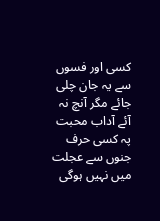کسی اور فسوں سے یہ جان چلی جائے مگر آنچ نہ آئے آداب محبت پہ کسی حرف جنوں سے عجلت میں نہیں ہوگی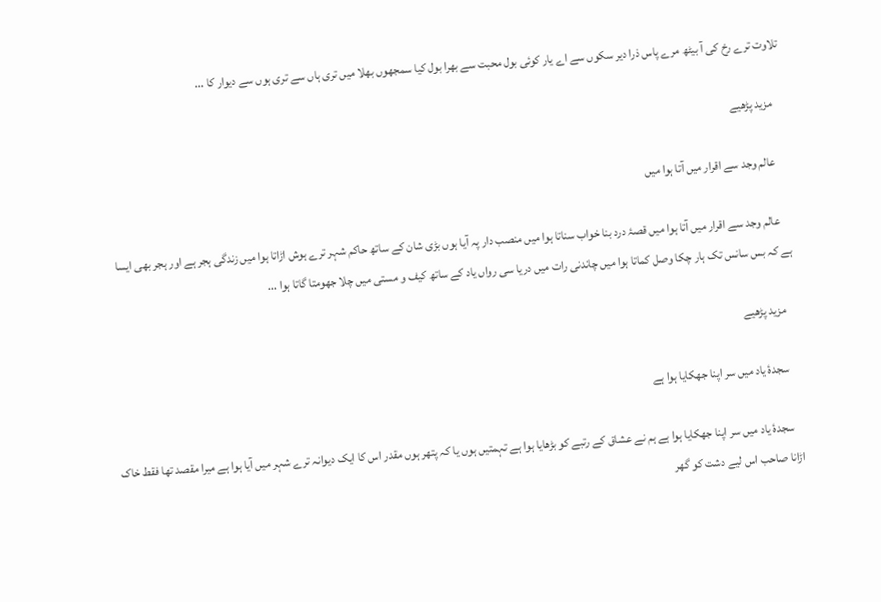تلاوت ترے رخ کی آ بیٹھ مرے پاس ذرا دیر سکوں سے اے یار کوئی بول محبت سے بھرا بول کیا سمجھوں بھلا میں تری ہاں سے تری ہوں سے دیوار کا ...

    مزید پڑھیے

    عالم وجد سے اقرار میں آتا ہوا میں

    عالم وجد سے اقرار میں آتا ہوا میں قصۂ درد بنا خواب سناتا ہوا میں منصب دار پہ آیا ہوں بڑی شان کے ساتھ حاکم شہر ترے ہوش اڑاتا ہوا میں زندگی ہجر ہے اور ہجر بھی ایسا ہے کہ بس سانس تک ہار چکا وصل کماتا ہوا میں چاندنی رات میں دریا سی رواں یاد کے ساتھ کیف و مستی میں چلا جھومتا گاتا ہوا ...

    مزید پڑھیے

    سجدۂ یاد میں سر اپنا جھکایا ہوا ہے

    سجدۂ یاد میں سر اپنا جھکایا ہوا ہے ہم نے عشاق کے رتبے کو بڑھایا ہوا ہے تہمتیں ہوں یا کہ پتھر ہوں مقدر اس کا ایک دیوانہ ترے شہر میں آیا ہوا ہے میرا مقصد تھا فقط خاک اڑانا صاحب اس لیے دشت کو گھر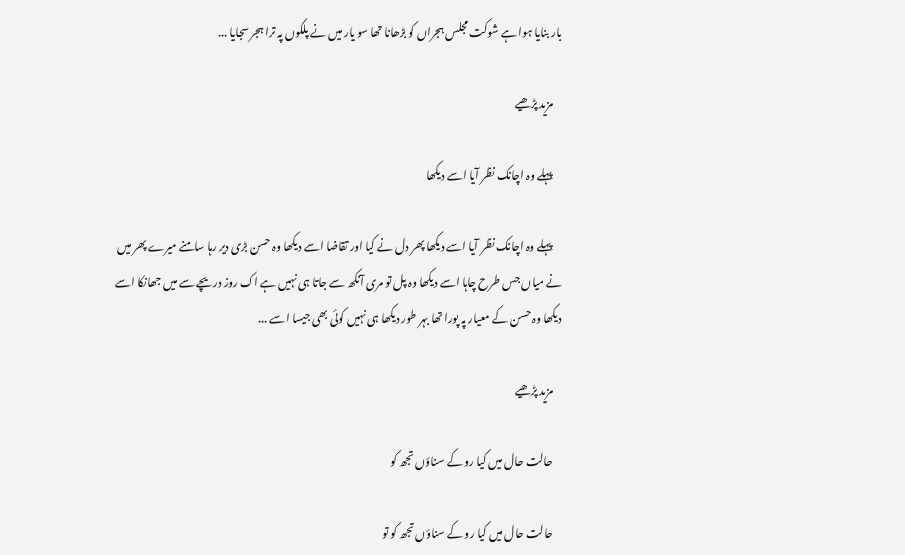بار بنایا ہوا ہے شوکت مجلس ہجراں کو بڑھانا تھا سو یار میں نے پلکوں پہ ترا ہجر سجایا ...

    مزید پڑھیے

    پہلے وہ اچانک نظر آیا اسے دیکھا

    پہلے وہ اچانک نظر آیا اسے دیکھا پھر دل نے کیا اور تقاضا اسے دیکھا وہ حسن بڑی دیر رہا سامنے میرے پھر میں نے میاں جس طرح چاہا اسے دیکھا وہ پل تو مری آنکھ سے جاتا ہی نہیں ہے اک روز دریچے سے میں جھانکا اسے دیکھا وہ حسن کے معیار پہ پورا تھا بہر طور دیکھا ہی نہیں کوئی بھی جیسا اسے ...

    مزید پڑھیے

    حالت حال میں کیا رو کے سناؤں تجھ کو

    حالت حال میں کیا رو کے سناؤں تجھ کو تو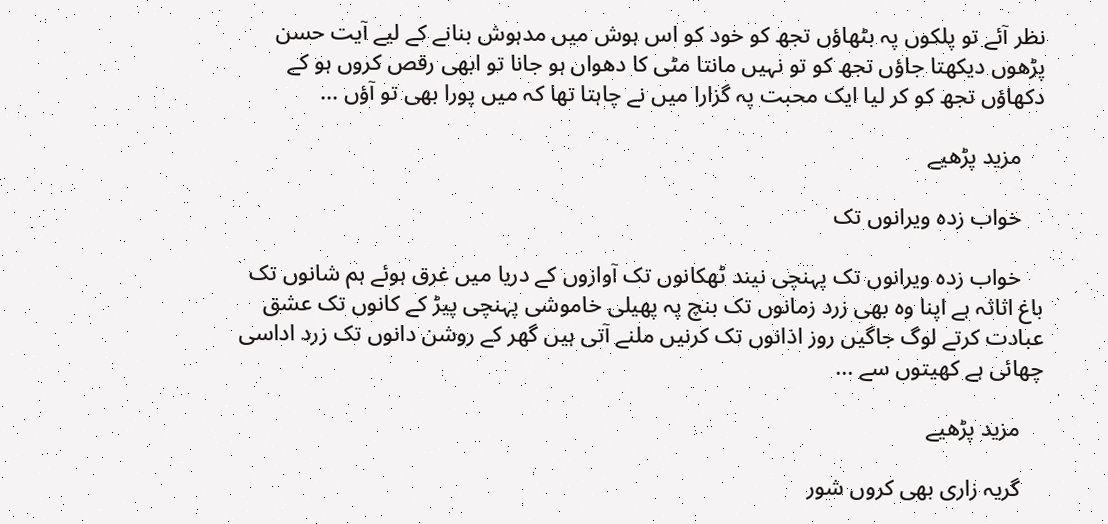نظر آئے تو پلکوں پہ بٹھاؤں تجھ کو خود کو اس ہوش میں مدہوش بنانے کے لیے آیت حسن پڑھوں دیکھتا جاؤں تجھ کو تو نہیں مانتا مٹی کا دھواں ہو جانا تو ابھی رقص کروں ہو کے دکھاؤں تجھ کو کر لیا ایک محبت پہ گزارا میں نے چاہتا تھا کہ میں پورا بھی تو آؤں ...

    مزید پڑھیے

    خواب زدہ ویرانوں تک

    خواب زدہ ویرانوں تک پہنچی نیند ٹھکانوں تک آوازوں کے دریا میں غرق ہوئے ہم شانوں تک باغ اثاثہ ہے اپنا وہ بھی زرد زمانوں تک بنچ پہ پھیلی خاموشی پہنچی پیڑ کے کانوں تک عشق عبادت کرتے لوگ جاگیں روز اذانوں تک کرنیں ملنے آتی ہیں گھر کے روشن دانوں تک زرد اداسی چھائی ہے کھیتوں سے ...

    مزید پڑھیے

    گریہ زاری بھی کروں شور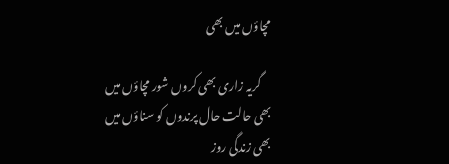مچاؤں میں بھی

    گریہ زاری بھی کروں شور مچاؤں میں بھی حالت حال پرندوں کو سناؤں میں بھی زندگی روز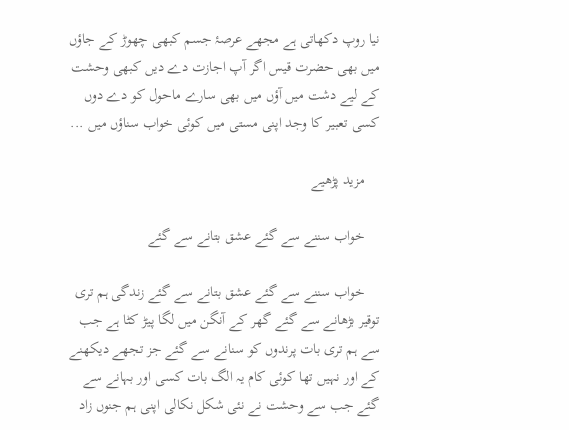نیا روپ دکھاتی ہے مجھے عرصۂ جسم کبھی چھوڑ کے جاؤں میں بھی حضرت قیس اگر آپ اجازت دے دیں کبھی وحشت کے لیے دشت میں آؤں میں بھی سارے ماحول کو دے دوں کسی تعبیر کا وجد اپنی مستی میں کوئی خواب سناؤں میں ...

    مزید پڑھیے

    خواب سننے سے گئے عشق بتانے سے گئے

    خواب سننے سے گئے عشق بتانے سے گئے زندگی ہم تری توقیر بڑھانے سے گئے گھر کے آنگن میں لگا پیڑ کٹا ہے جب سے ہم تری بات پرندوں کو سنانے سے گئے جز تجھے دیکھنے کے اور نہیں تھا کوئی کام یہ الگ بات کسی اور بہانے سے گئے جب سے وحشت نے نئی شکل نکالی اپنی ہم جنوں زاد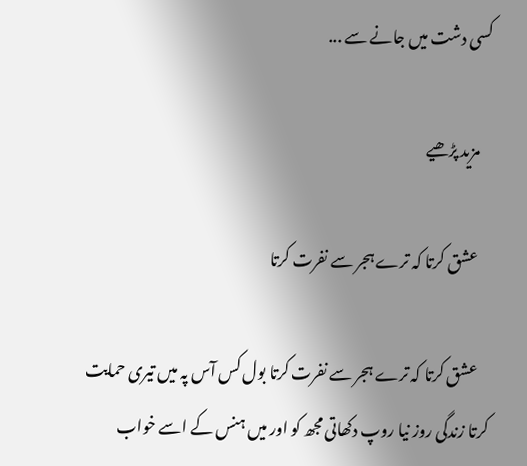کسی دشت میں جانے سے ...

    مزید پڑھیے

    عشق کرتا کہ ترے ہجر سے نفرت کرتا

    عشق کرتا کہ ترے ہجر سے نفرت کرتا بول کس آس پہ میں تیری حمایت کرتا زندگی روز نیا روپ دکھاتی مجھ کو اور میں ہنس کے اسے خواب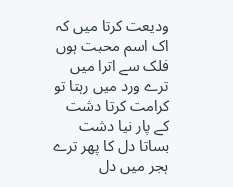ودیعت کرتا میں کہ اک اسم محبت ہوں فلک سے اترا میں ترے ورد میں رہتا تو کرامت کرتا دشت کے پار نیا دشت بساتا دل کا پھر ترے ہجر میں دل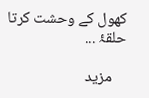کھول کے وحشت کرتا حلقۂ ...

    مزید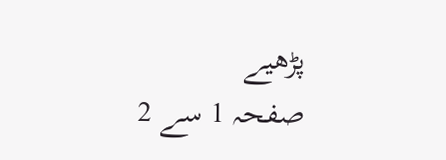پڑھیے
صفحہ 1 سے 2